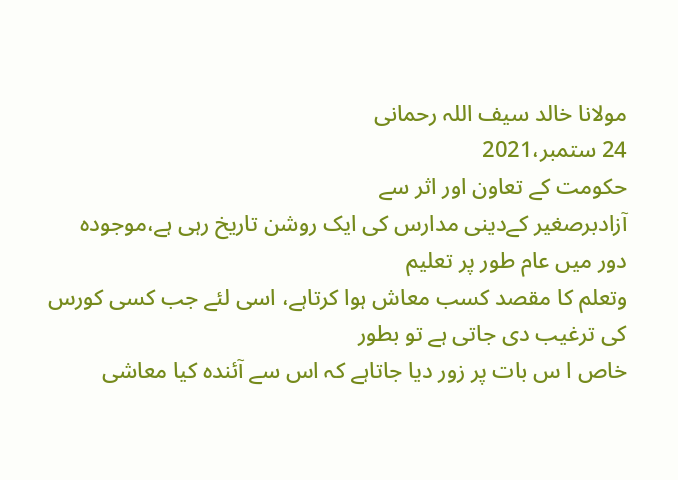مولانا خالد سیف اللہ رحمانی
24 ستمبر،2021
حکومت کے تعاون اور اثر سے
آزادبرصغیر کےدینی مدارس کی ایک روشن تاریخ رہی ہے،موجودہ دور میں عام طور پر تعلیم
وتعلم کا مقصد کسب معاش ہوا کرتاہے، اسی لئے جب کسی کورس کی ترغیب دی جاتی ہے تو بطور
خاص ا س بات پر زور دیا جاتاہے کہ اس سے آئندہ کیا معاشی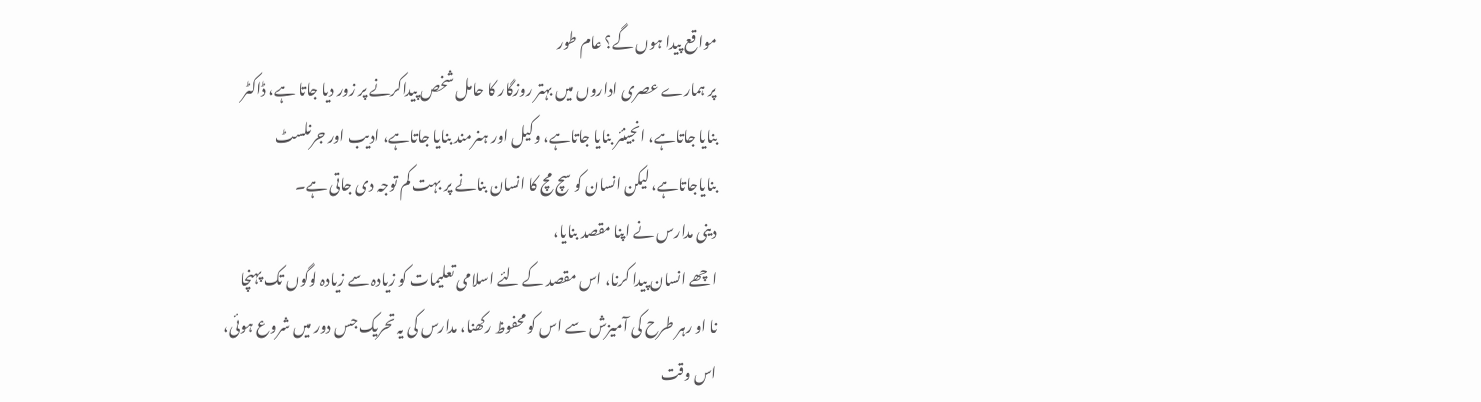مواقع پیدا ہوں گے؟ عام طور
پر ہمارے عصری اداروں میں بہتر روزگار کا حامل شخص پیداکرنے پر زور دیا جاتا ہے، ڈاکٹر
بنایا جاتاہے، انجینئر بنایا جاتاہے، وکیل اور ہنرمند بنایا جاتاہے، ادیب اور جرنلسٹ
بنایاجاتاہے، لیکن انسان کو سچ مچ کا انسان بنانے پر بہت کم توجہ دی جاتی ہے۔
دینی مدارس نے اپنا مقصد بنایا،
اچھے انسان پیدا کرنا، اس مقصد کے لئے اسلامی تعلیمات کو زیادہ سے زیادہ لوگوں تک پہنچا
نا او رہر طرح کی آمیزش سے اس کو محفوظ رکھنا، مدارس کی یہ تحریک جس دور میں شروع ہوئی،
اس وقت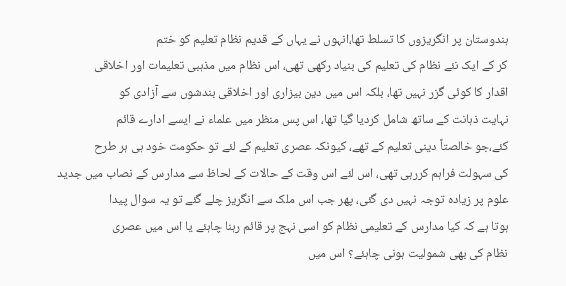ہندوستان پر انگریزوں کا تسلط تھا،انہوں نے یہاں کے قدیم نظام تعلیم کو ختم
کر کے ایک نئے نظام کی تعلیم کی بنیاد رکھی تھی، اس نظام میں مذہبی تعلیمات اور اخلاقی
اقدار کا کوئی گزر نہیں تھا، بلکہ اس میں دین بیزاری اور اخلاقی بندشوں سے آزادی کو
نہایت ذہانت کے ساتھ شامل کردیا گیا تھا، اس پس منظر میں علماء نے ایسے ادارے قائم
کئے،جو خالصتاً دینی تعلیم کے تھے، کیونکہ عصری تعلیم کے لئے تو حکومت خود ہی ہر طرح
کی سہولت فراہم کررہی تھی، اس لئے اس وقت کے حالات کے لحاظ سے مدارس کے نصاب میں جدید
علوم پر زیادہ توجہ نہیں دی گئی، پھر جب اس ملک سے انگریز چلے گئے تو یہ سوال پیدا
ہوتا ہے کہ کیا مدارس کے تعلیمی نظام کو اسی نہج پر قائم رہنا چاہئے یا اس میں عصری
نظام کی بھی شمولیت ہونی چاہئے؟ اس میں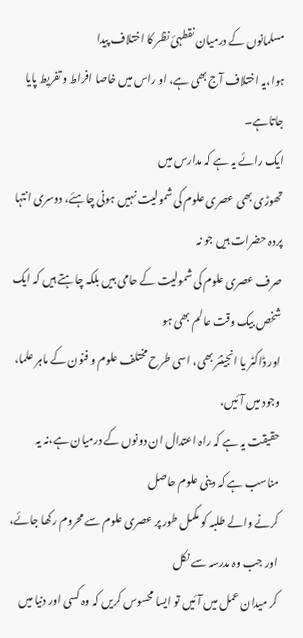مسلمانوں کے درمیان نقطہئ نظر کا اختلاف پیدا
ہوا،یہ اختلاف آج بھی ہے، او راس میں خاصا افراط و تفریط پایا جاتاہے۔
ایک رائے یہ ہے کہ مدارس میں
تھوڑی بھی عصری علوم کی شمولیت نہیں ہونی چاہئے، دوسری انتہا پردہ حضرات ہیں جو نہ
صرف عصری علوم کی شمولیت کے حامی ہیں بلکہ چاہتے ہیں کہ ایک شخص بیک وقت عالم بھی ہو
اور ڈاکٹر یا انجینئر بھی، اسی طرح مختلف علوم و فنون کے ماہر علما، وجود میں آئیں،
حقیقت یہ ہے کہ راہ اعتدال ان دونوں کے درمیان ہے،نہ یہ مناسب ہے کہ دینی علوم حاصل
کرنے والے طلبہ کو مکمل طور پر عصری علوم سے محروم رکھا جائے، اور جب وہ مدرسہ سے نکل
کر میدان عمل میں آئیں تو ایسا محسوس کریں کہ وہ کسی اور دنیا میں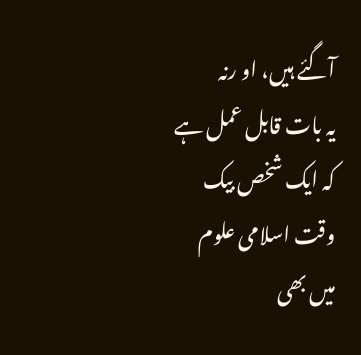آگئے ہیں، او رنہ
یہ بات قابل عمل ہے کہ ایک شخص بیک وقت اسلامی علوم میں بھی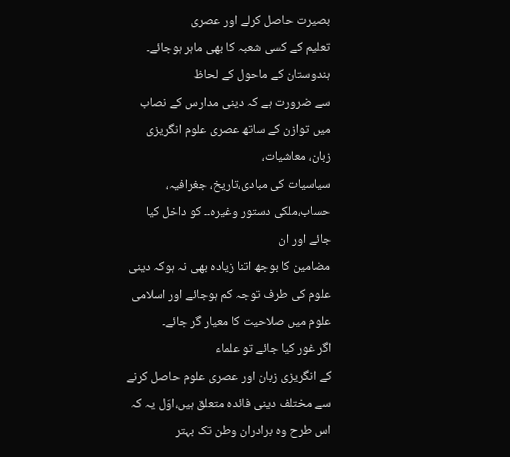بصیرت حاصل کرلے اور عصری
تعلیم کے کسی شعبہ کا بھی ماہر ہوجائے۔
ہندوستان کے ماحول کے لحاظ
سے ضرورت ہے کہ دینی مدارس کے نصاب میں توازن کے ساتھ عصری علوم انگریزی زبان، معاشیات،
سیاسیات کی مبادی،تاریخ، جغرافیہ، حساب،ملکی دستور وغیرہ۔۔ کو داخل کیا جائے اور ان
مضامین کا بوجھ اتنا زیادہ بھی نہ ہوکہ دینی علوم کی طرف توجہ کم ہوجائے اور اسلامی
علوم میں صلاحیت کا معیار گر جائے۔
اگر غور کیا جائے تو علماء
کے انگریزی زبان اور عصری علوم حاصل کرنے سے مختلف دینی فائدہ متعلق ہیں،اوّل یہ کہ
اس طرح وہ برادران وطن تک بہتر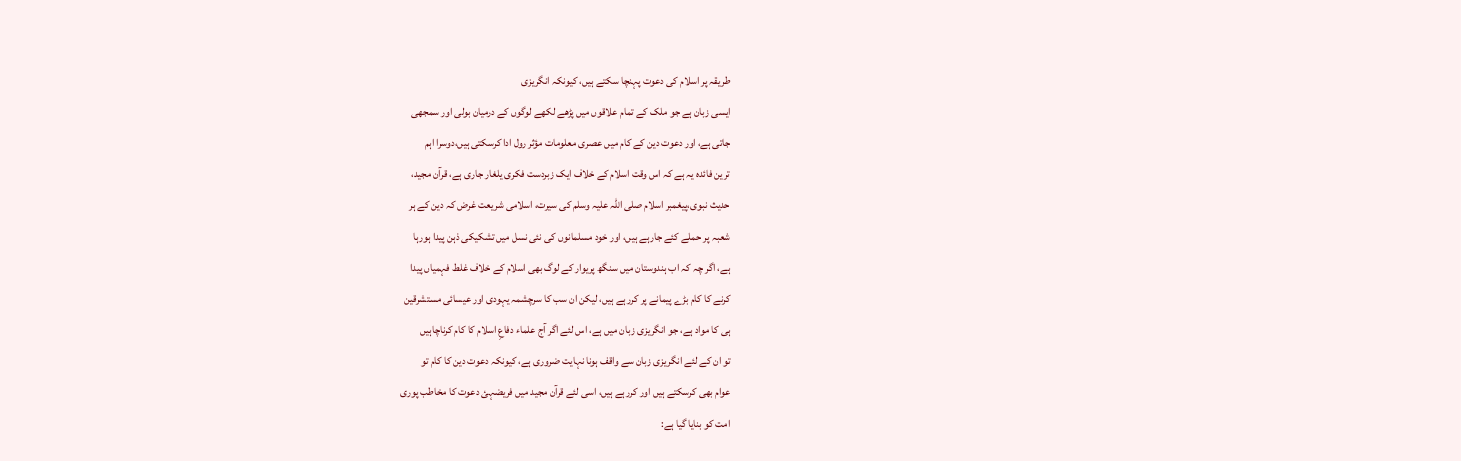طریقہ پر اسلام کی دعوت پہنچا سکتے ہیں، کیونکہ انگریزی
ایسی زبان ہے جو ملک کے تمام علاقوں میں پڑھے لکھے لوگوں کے درمیان بولی اور سمجھی
جاتی ہے، اور دعوت دین کے کام میں عصری معلومات مؤثر رول ادا کرسکتی ہیں،دوسرا اہم
ترین فائدہ یہ ہے کہ اس وقت اسلام کے خلاف ایک زبردست فکری یلغار جاری ہے، قرآن مجید،
حدیث نبوی،پیغمبر اسلام صلی اللہ علیہ وسلم کی سیرت، اسلامی شریعت غرض کہ دین کے ہر
شعبہ پر حملے کئے جارہے ہیں، اور خود مسلمانوں کی نئی نسل میں تشکیکی ذہن پیدا ہورہا
ہے، اگر چہ کہ اب ہندوستان میں سنگھ پریوار کے لوگ بھی اسلام کے خلاف غلط فہمیاں پیدا
کرنے کا کام بڑے پیمانے پر کررہے ہیں، لیکن ان سب کا سرچشمہ یہودی اور عیسائی مستشرقین
ہی کا مواد ہے، جو انگریزی زبان میں ہے، اس لئے اگر آج علماء دفاعِ اسلام کا کام کرناچاہیں
تو ان کے لئے انگریزی زبان سے واقف ہونا نہایت ضروری ہے، کیونکہ دعوت دین کا کام تو
عوام بھی کرسکتے ہیں اور کررہے ہیں، اسی لئے قرآن مجید میں فریضہئ دعوت کا مخاطب پوری
امت کو بنایا گیا ہے: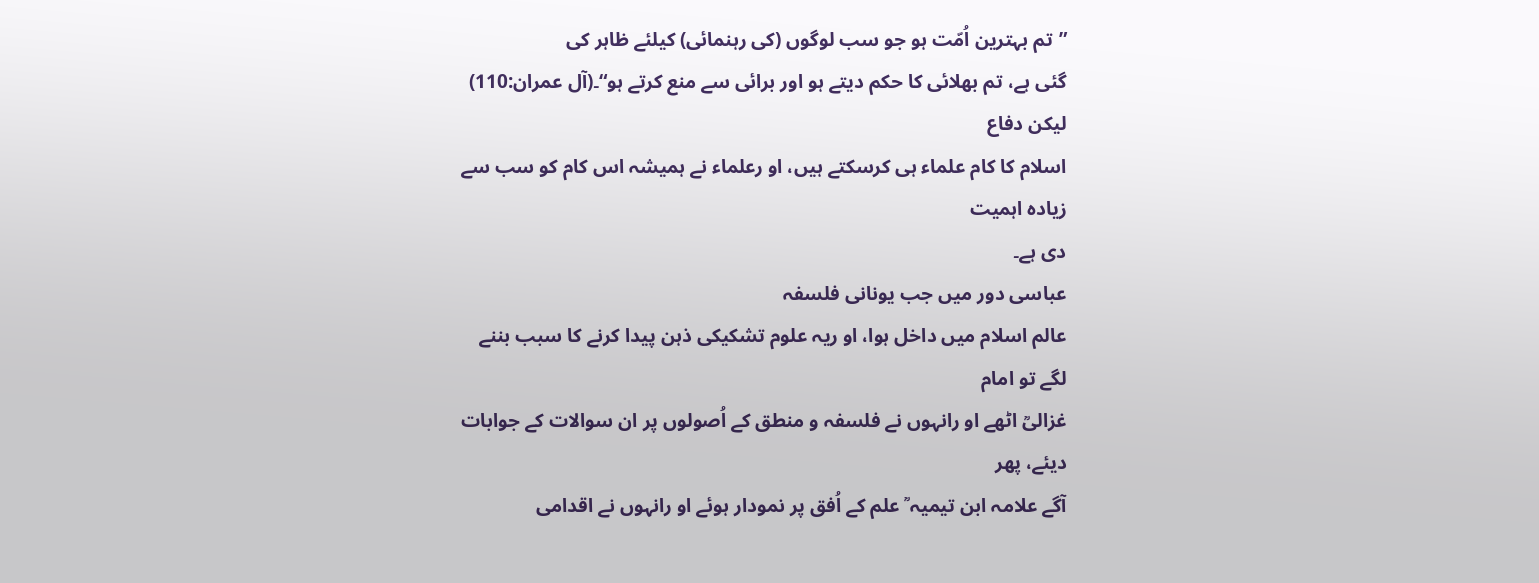”تم بہترین اُمّت ہو جو سب لوگوں (کی رہنمائی) کیلئے ظاہر کی
گئی ہے، تم بھلائی کا حکم دیتے ہو اور برائی سے منع کرتے ہو“۔(آل عمران:110) لیکن دفاع
اسلام کا کام علماء ہی کرسکتے ہیں، او رعلماء نے ہمیشہ اس کام کو سب سے زیادہ اہمیت
دی ہے۔
عباسی دور میں جب یونانی فلسفہ
عالم اسلام میں داخل ہوا، او ریہ علوم تشکیکی ذہن پیدا کرنے کا سبب بننے لگے تو امام
غزالیؒ اٹھے او رانہوں نے فلسفہ و منطق کے اُصولوں پر ان سوالات کے جوابات دیئے، پھر
آگے علامہ ابن تیمیہ ؒ علم کے اُفق پر نمودار ہوئے او رانہوں نے اقدامی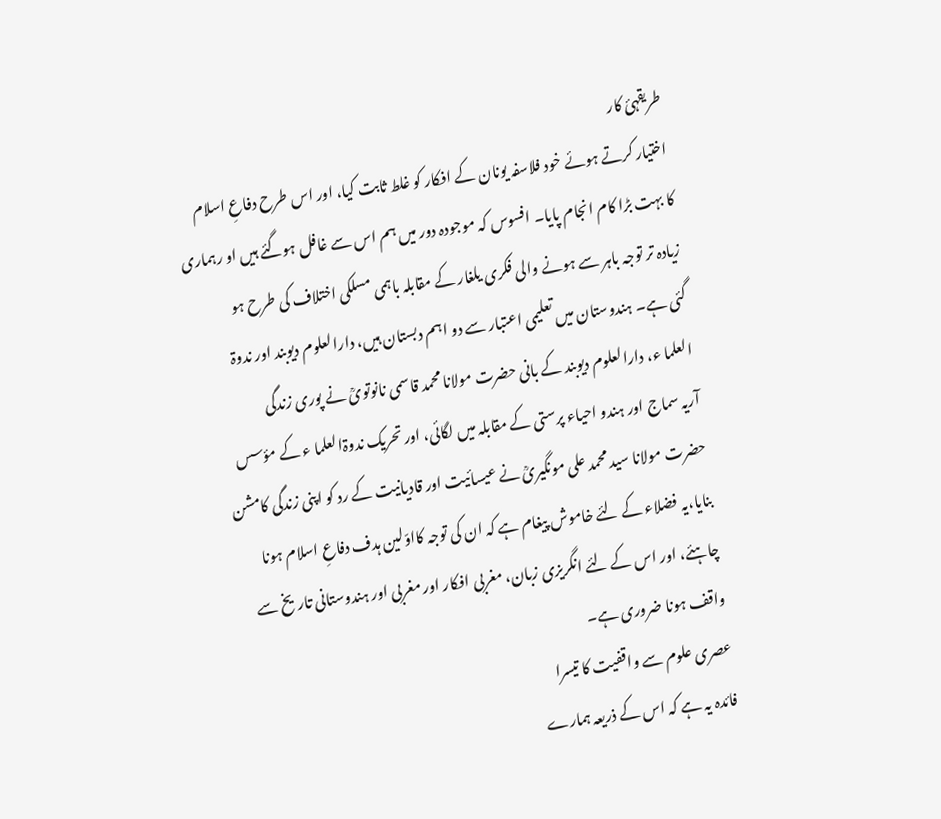طریقہئ کار
اختیار کرتے ہوئے خود فلاسفہ یونان کے افکار کو غلط ثابت کیا، اور اس طرح دفاعِ اسلام
کا بہت بڑا کام انجام پایا۔ افسوس کہ موجودہ دور میں ہم اس سے غافل ہوگئے ہیں او رہماری
زیادہ تر توجہ باہر سے ہونے والی فکری یلغار کے مقابلہ باہمی مسلکی اختلاف کی طرح ہو
گئی ہے۔ ہندوستان میں تعلیمی اعتبار سے دو اہم دبستان ہیں، دارالعلوم دیوبند اور ندوۃ
العلما ء، دارالعلوم دیوبند کے بانی حضرت مولانا محمد قاسمی نانوتویؒ نے پوری زندگی
آریہ سماج اور ہندو احیاء پرستی کے مقابلہ میں لگائی، اور تحریک ندوۃالعلما ء کے مؤسس
حضرت مولانا سید محمد علی مونگیریؒ نے عیسائیت اور قادیانیت کے رد کو اپنی زندگی کامشن
بنایا،یہ فضلاء کے لئے خاموش پیغام ہے کہ ان کی توجہ کااوّلین ہدف دفاعِ اسلام ہونا
چاہئے، اور اس کے لئے انگریزی زبان، مغربی افکار اور مغربی اور ہندوستانی تاریخ سے
واقف ہونا ضروری ہے۔
عصری علوم سے واقفیت کا تیسرا
فائدہ یہ ہے کہ اس کے ذریعہ ہمارے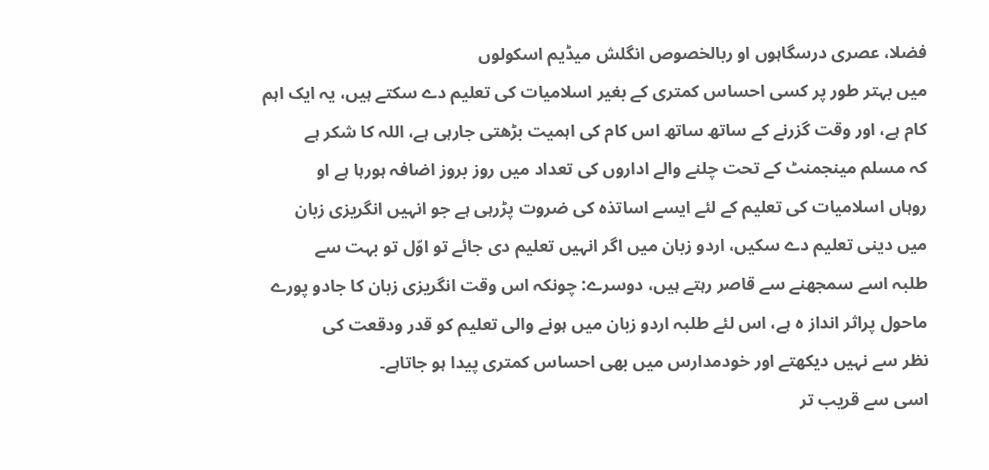فضلا، عصری درسگاہوں او ربالخصوص انگلش میڈیم اسکولوں
میں بہتر طور پر کسی احساس کمتری کے بغیر اسلامیات کی تعلیم دے سکتے ہیں، یہ ایک اہم
کام ہے، اور وقت گزرنے کے ساتھ ساتھ اس کام کی اہمیت بڑھتی جارہی ہے، اللہ کا شکر ہے
کہ مسلم مینجمنٹ کے تحت چلنے والے اداروں کی تعداد میں روز بروز اضافہ ہورہا ہے او
روہاں اسلامیات کی تعلیم کے لئے ایسے اساتذہ کی ضروت پڑرہی ہے جو انہیں انگریزی زبان
میں دینی تعلیم دے سکیں، اردو زبان میں اگر انہیں تعلیم دی جائے تو اوّل تو بہت سے
طلبہ اسے سمجھنے سے قاصر رہتے ہیں، دوسرے: چونکہ اس وقت انگریزی زبان کا جادو پورے
ماحول پراثر انداز ہ ہے، اس لئے طلبہ اردو زبان میں ہونے والی تعلیم کو قدر ودقعت کی
نظر سے نہیں دیکھتے اور خودمدارس میں بھی احساس کمتری پیدا ہو جاتاہے۔
اسی سے قریب تر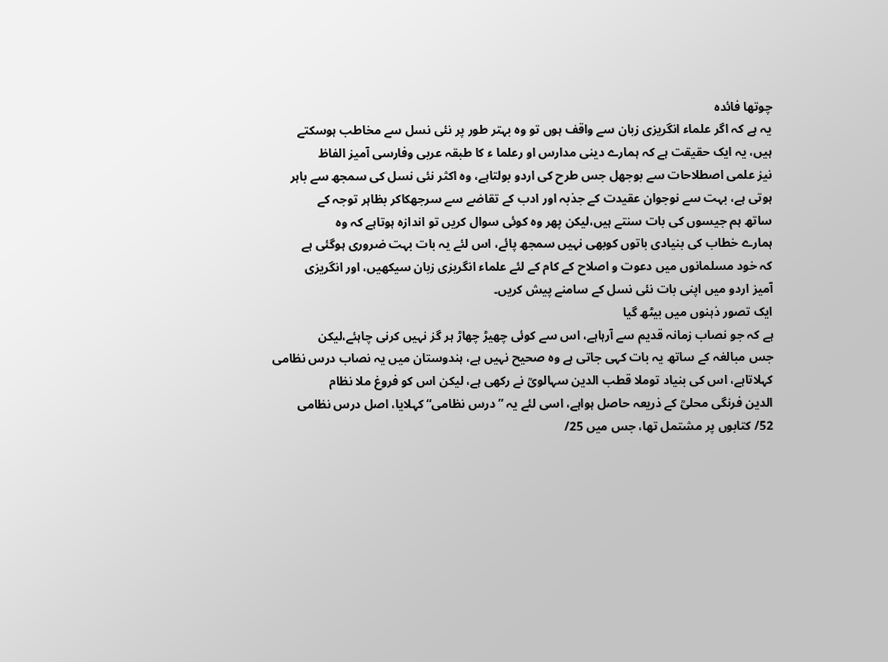چوتھا فائدہ
یہ ہے کہ اگر علماء انگریزی زبان سے واقف ہوں تو وہ بہتر طور پر نئی نسل سے مخاطب ہوسکتے
ہیں، یہ ایک حقیقت ہے کہ ہمارے دینی مدارس او رعلما ء کا طبقہ عربی وفارسی آمیز الفاظ
نیز علمی اصطلاحات سے بوجھل جس طرح کی اردو بولتاہے، وہ اکثر نئی نسل کی سمجھ سے باہر
ہوتی ہے، بہت سے نوجوان عقیدت کے جذبہ اور ادب کے تقاضے سے سرجھکاکر بظاہر توجہ کے
ساتھ ہم جیسوں کی بات سنتے ہیں،لیکن پھر وہ کوئی سوال کریں تو اندازہ ہوتاہے کہ وہ
ہمارے خطاب کی بنیادی باتوں کوبھی نہیں سمجھ پائے، اس لئے یہ بات بہت ضروری ہوگئی ہے
کہ خود مسلمانوں میں دعوت و اصلاح کے کام کے لئے علماء انگریزی زبان سیکھیں، اور انگریزی
آمیز اردو میں اپنی بات نئی نسل کے سامنے پیش کریں۔
ایک تصور ذہنوں میں بیٹھ گیا
ہے کہ جو نصاب زمانہ قدیم سے آرہاہے، اس سے کوئی چھیڑ چھاڑ ہر گز نہیں کرنی چاہئے،لیکن
جس مبالغہ کے ساتھ یہ بات کہی جاتی ہے وہ صحیح نہیں ہے، ہندوستان میں یہ نصاب درس نظامی
کہلاتاہے، اس کی بنیاد توملا قطب الدین سہالویؒ نے رکھی ہے، لیکن اس کو فروغ ملا نظام
الدین فرنگی محلیؒ کے ذریعہ حاصل ہواہے، اسی لئے یہ ”درس نظامی“ کہلایا، اصل درس نظامی
52/ کتابوں پر مشتمل تھا، جس میں 25/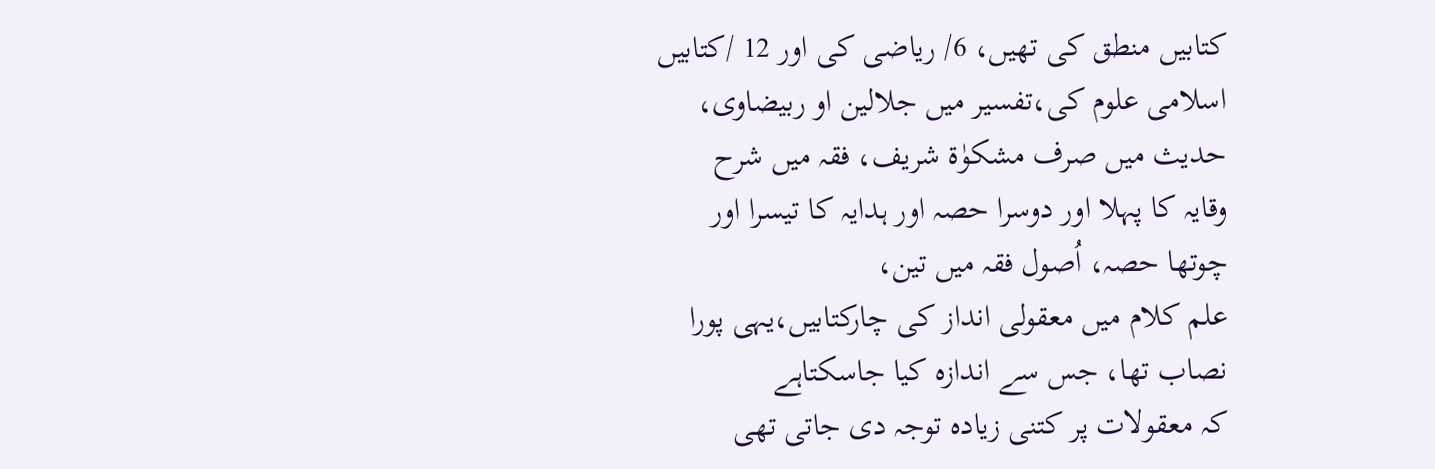کتابیں منطق کی تھیں، 6/ ریاضی کی اور 12 /کتابیں
اسلامی علوم کی،تفسیر میں جلالین او ربیضاوی، حدیث میں صرف مشکوٰۃ شریف، فقہ میں شرح
وقایہ کا پہلا اور دوسرا حصہ اور ہدایہ کا تیسرا اور چوتھا حصہ، اُصول فقہ میں تین،
علم کلام میں معقولی انداز کی چارکتابیں،یہی پورا نصاب تھا، جس سے اندازہ کیا جاسکتاہے
کہ معقولات پر کتنی زیادہ توجہ دی جاتی تھی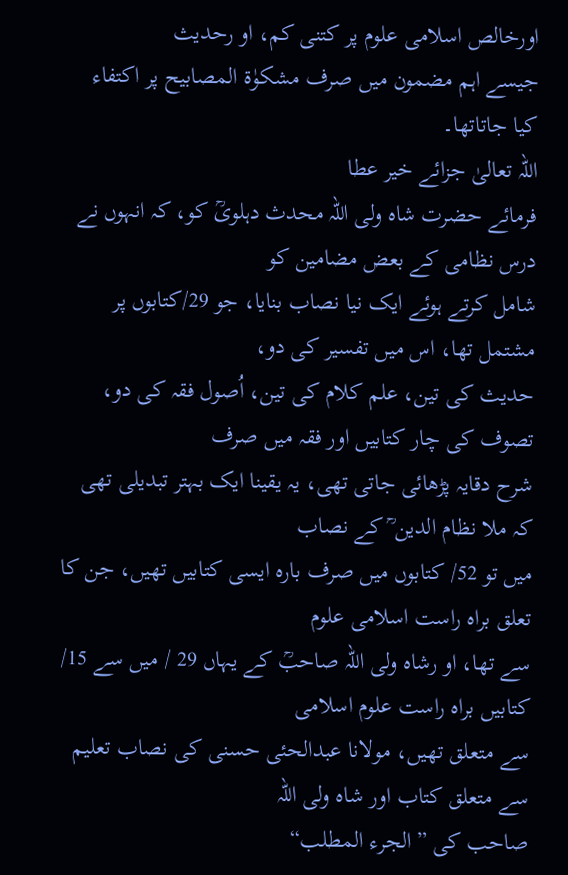اورخالص اسلامی علوم پر کتنی کم، او رحدیث
جیسے اہم مضمون میں صرف مشکوٰۃ المصابیح پر اکتفاء کیا جاتاتھا۔
اللہ تعالیٰ جزائے خیر عطا
فرمائے حضرت شاہ ولی اللہ محدث دہلویؒ کو، کہ انہوں نے درس نظامی کے بعض مضامین کو
شامل کرتے ہوئے ایک نیا نصاب بنایا، جو 29/کتابوں پر مشتمل تھا، اس میں تفسیر کی دو،
حدیث کی تین، علم کلام کی تین، اُصول فقہ کی دو، تصوف کی چار کتابیں اور فقہ میں صرف
شرح دقایہ پڑھائی جاتی تھی، یہ یقینا ایک بہتر تبدیلی تھی کہ ملا نظام الدین ؒ کے نصاب
میں تو 52/ کتابوں میں صرف بارہ ایسی کتابیں تھیں، جن کا تعلق براہ راست اسلامی علوم
سے تھا، او رشاہ ولی اللہ صاحبؒ کے یہاں 29 / میں سے 15/ کتابیں براہ راست علوم اسلامی
سے متعلق تھیں، مولانا عبدالحئی حسنی کی نصاب تعلیم سے متعلق کتاب اور شاہ ولی اللہ
صاحب کی ”الجرء المطلب“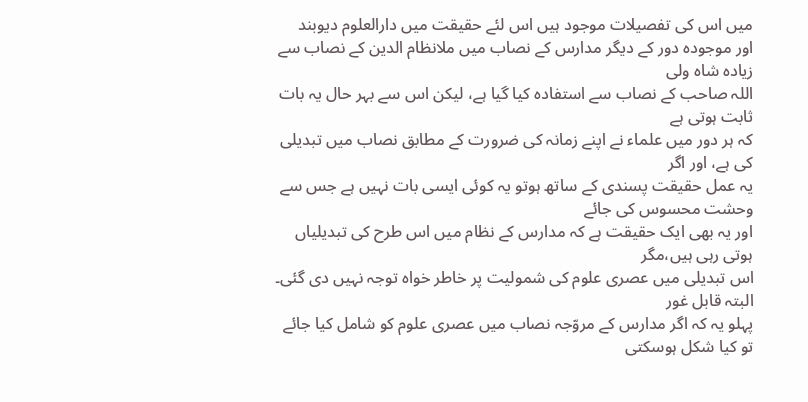میں اس کی تفصیلات موجود ہیں اس لئے حقیقت میں دارالعلوم دیوبند
اور موجودہ دور کے دیگر مدارس کے نصاب میں ملانظام الدین کے نصاب سے زیادہ شاہ ولی
اللہ صاحب کے نصاب سے استفادہ کیا گیا ہے، لیکن اس سے بہر حال یہ بات ثابت ہوتی ہے
کہ ہر دور میں علماء نے اپنے زمانہ کی ضرورت کے مطابق نصاب میں تبدیلی کی ہے، اور اگر
یہ عمل حقیقت پسندی کے ساتھ ہوتو یہ کوئی ایسی بات نہیں ہے جس سے وحشت محسوس کی جائے
اور یہ بھی ایک حقیقت ہے کہ مدارس کے نظام میں اس طرح کی تبدیلیاں ہوتی رہی ہیں،مگر
اس تبدیلی میں عصری علوم کی شمولیت پر خاطر خواہ توجہ نہیں دی گئی۔ البتہ قابل غور
پہلو یہ کہ اگر مدارس کے مروّجہ نصاب میں عصری علوم کو شامل کیا جائے تو کیا شکل ہوسکتی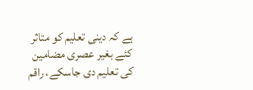ہے کہ دینی تعلیم کو متاثر کئے بغیر عصری مضامین کی تعلیم دی جاسکے، راقم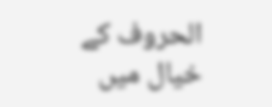الحروف کے
خیال میں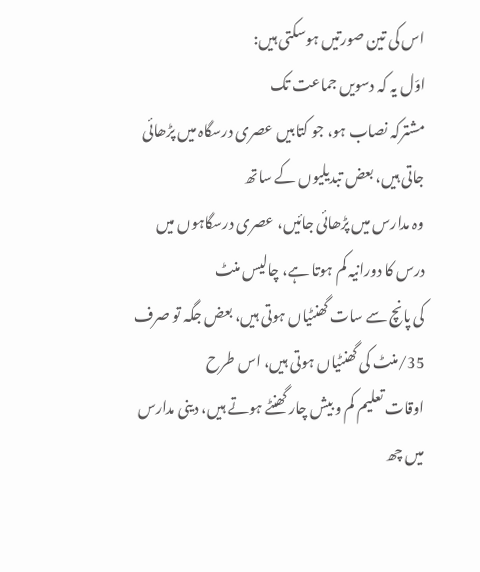اس کی تین صورتیں ہوسکتی ہیں:
اوّل یہ کہ دسویں جماعت تک
مشترکہ نصاب ہو، جو کتابیں عصری درسگاہ میں پڑھائی جاتی ہیں، بعض تبدیلیوں کے ساتھ
وہ مدارس میں پڑھائی جائیں، عصری درسگاہوں میں درس کا دورانیہ کم ہوتا ہے، چالیس منٹ
کی پانچ سے سات گھنٹیاں ہوتی ہیں، بعض جگہ تو صرف 35/منٹ کی گھنٹیاں ہوتی ہیں، اس طرح
اوقات تعلیم کم و بیش چار گھنٹے ہوتے ہیں، دینی مدارس میں چھ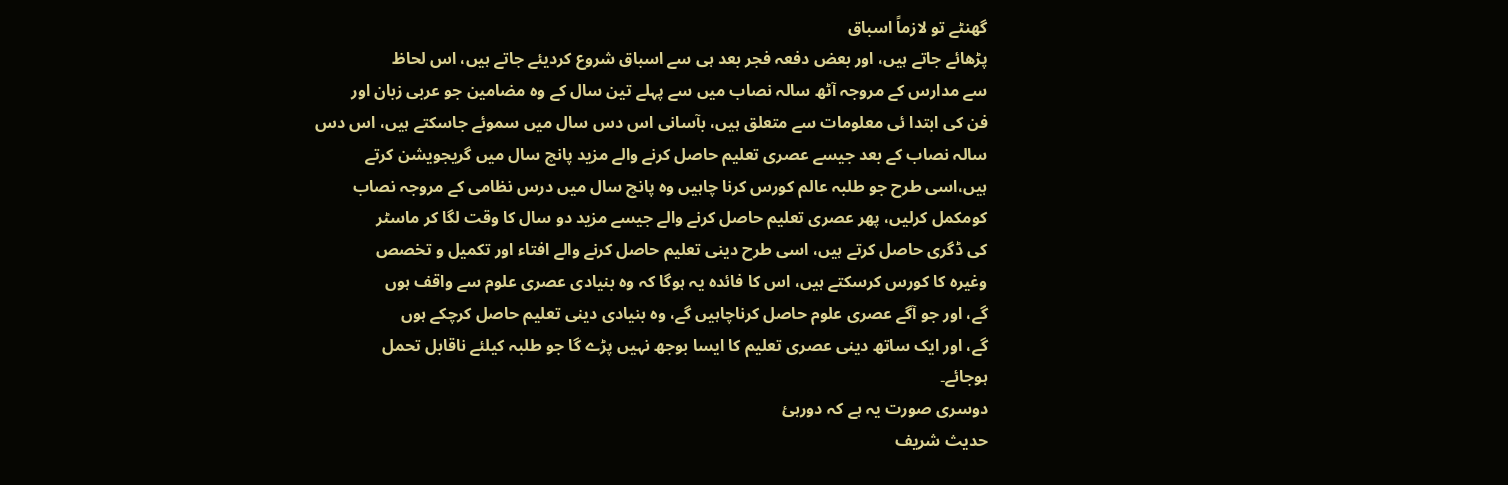گھنٹے تو لازماً اسباق
پڑھائے جاتے ہیں، اور بعض دفعہ فجر بعد ہی سے اسباق شروع کردیئے جاتے ہیں، اس لحاظ
سے مدارس کے مروجہ آٹھ سالہ نصاب میں سے پہلے تین سال کے وہ مضامین جو عربی زبان اور
فن کی ابتدا ئی معلومات سے متعلق ہیں، بآسانی اس دس سال میں سموئے جاسکتے ہیں، اس دس
سالہ نصاب کے بعد جیسے عصری تعلیم حاصل کرنے والے مزید پانچ سال میں گریجویشن کرتے
ہیں،اسی طرح جو طلبہ عالم کورس کرنا چاہیں وہ پانچ سال میں درس نظامی کے مروجہ نصاب
کومکمل کرلیں، پھر عصری تعلیم حاصل کرنے والے جیسے مزید دو سال کا وقت لگا کر ماسٹر
کی ڈگری حاصل کرتے ہیں، اسی طرح دینی تعلیم حاصل کرنے والے افتاء اور تکمیل و تخصص
وغیرہ کا کورس کرسکتے ہیں، اس کا فائدہ یہ ہوگا کہ وہ بنیادی عصری علوم سے واقف ہوں
گے، اور جو آگے عصری علوم حاصل کرناچاہیں گے، وہ بنیادی دینی تعلیم حاصل کرچکے ہوں
گے، اور ایک ساتھ دینی عصری تعلیم کا ایسا بوجھ نہیں پڑے گا جو طلبہ کیلئے ناقابل تحمل
ہوجائے۔
دوسری صورت یہ ہے کہ دورہئ
حدیث شریف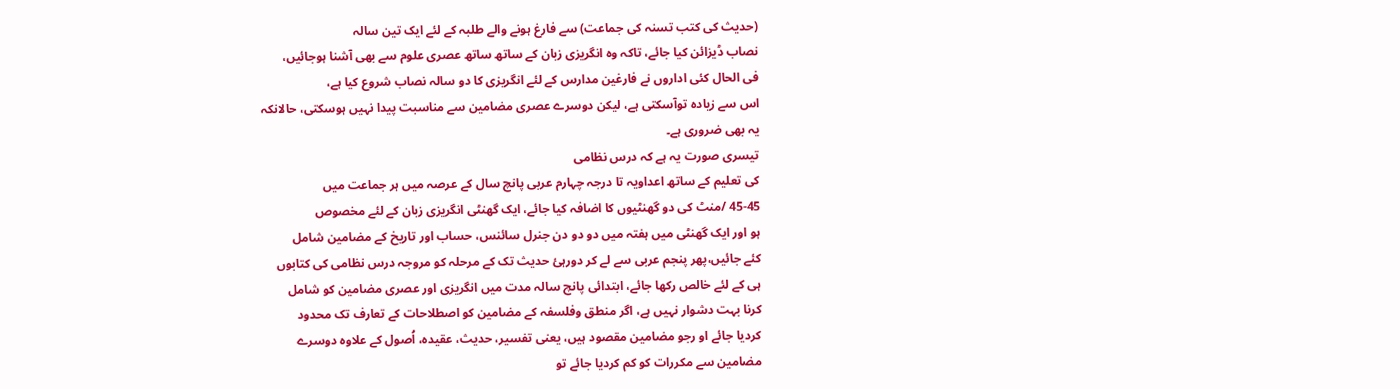(حدیث کی کتب تسنہ کی جماعت) سے فارغ ہونے والے طلبہ کے لئے ایک تین سالہ
نصاب ڈیزائن کیا جائے، تاکہ وہ انگریزی زبان کے ساتھ ساتھ عصری علوم سے بھی آشنا ہوجائیں،
فی الحال کئی اداروں نے فارغین مدارس کے لئے انگریزی کا دو سالہ نصاب شروع کیا ہے،
اس سے زیادہ توآسکتی ہے، لیکن دوسرے عصری مضامین سے مناسبت پیدا نہیں ہوسکتی، حالانکہ
یہ بھی ضروری ہے۔
تیسری صورت یہ ہے کہ درس نظامی
کی تعلیم کے ساتھ اعداویہ تا درجہ چہارم عربی پانچ سال کے عرصہ میں ہر جماعت میں
45-45 /منٹ کی دو گھنٹیوں کا اضافہ کیا جائے، ایک گھنٹی انگریزی زبان کے لئے مخصوص
ہو اور ایک گھنٹی میں ہفتہ میں دو دو دن جنرل سائنس، حساب اور تاریخ کے مضامین شامل
کئے جائیں،پھر پنجم عربی سے لے کر دورہئ حدیث تک کے مرحلہ کو مروجہ درس نظامی کی کتابوں
ہی کے لئے خالص رکھا جائے، ابتدائی پانچ سالہ مدت میں انگریزی اور عصری مضامین کو شامل
کرنا بہت دشوار نہیں ہے، اگر منطق وفلسفہ کے مضامین کو اصطلاحات کے تعارف تک محدود
کردیا جائے او رجو مضامین مقصود ہیں، یعنی تفسیر، حدیث، عقیدہ، اُصول کے علاوہ دوسرے
مضامین سے مکررات کو کم کردیا جائے تو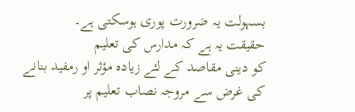بسہولت یہ ضرورت پوری ہوسکتی ہے۔
حقیقت یہ ہے کہ مدارس کی تعلیم
کو دینی مقاصد کے لئے زیادہ مؤثر او رمفید بنانے کی غرض سے مروجہ نصاب تعلیم پر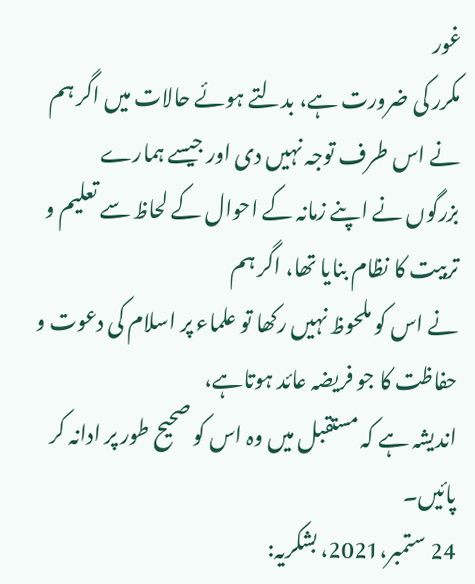غور
مکرر کی ضرورت ہے، بدلتے ہوئے حالات میں اگر ہم نے اس طرف توجہ نہیں دی اور جیسے ہمارے
بزرگوں نے اپنے زمانہ کے احوال کے لحاظ سے تعلیم و تربیت کا نظام بنایا تھا، اگر ہم
نے اس کو ملحوظ نہیں رکھا تو علماء پر اسلام کی دعوت و حفاظت کا جو فریضہ عائد ہوتاہے،
اندیشہ ہے کہ مستقبل میں وہ اس کو صحیح طور پر ادانہ کر پائیں۔
24 ستمبر،2021، بشکریہ: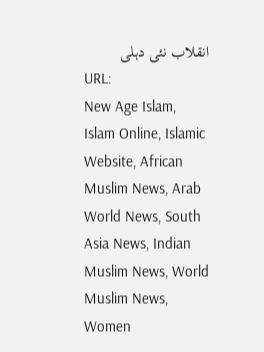انقلاب نئی دہلی
URL:
New Age Islam, Islam Online, Islamic
Website, African
Muslim News, Arab
World News, South
Asia News, Indian
Muslim News, World
Muslim News, Women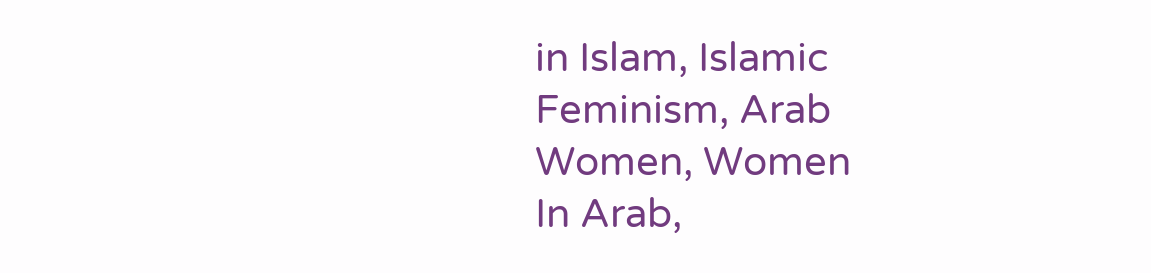in Islam, Islamic
Feminism, Arab
Women, Women
In Arab,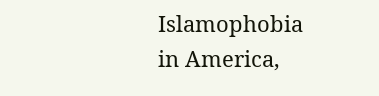Islamophobia
in America,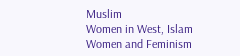Muslim
Women in West, Islam
Women and Feminism